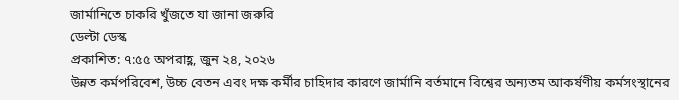জার্মানিতে চাকরি খুঁজতে যা জানা জরুরি
ডেল্টা ডেস্ক
প্রকাশিত: ৭:৫৫ অপরাহ্ণ, জুন ২৪, ২০২৬
উন্নত কর্মপরিবেশ, উচ্চ বেতন এবং দক্ষ কর্মীর চাহিদার কারণে জার্মানি বর্তমানে বিশ্বের অন্যতম আকর্ষণীয় কর্মসংস্থানের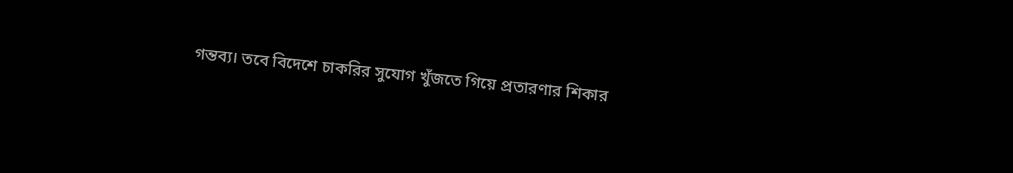গন্তব্য। তবে বিদেশে চাকরির সুযোগ খুঁজতে গিয়ে প্রতারণার শিকার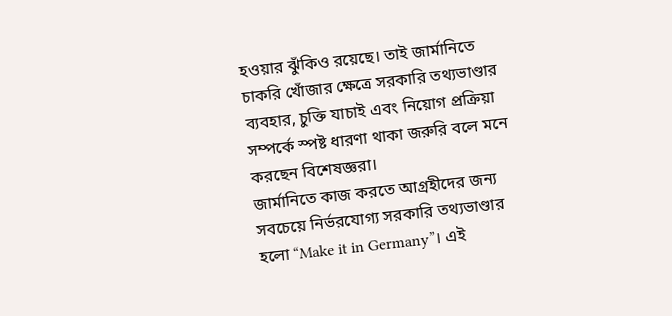হওয়ার ঝুঁকিও রয়েছে। তাই জার্মানিতে চাকরি খোঁজার ক্ষেত্রে সরকারি তথ্যভাণ্ডার ব্যবহার, চুক্তি যাচাই এবং নিয়োগ প্রক্রিয়া সম্পর্কে স্পষ্ট ধারণা থাকা জরুরি বলে মনে করছেন বিশেষজ্ঞরা।
জার্মানিতে কাজ করতে আগ্রহীদের জন্য সবচেয়ে নির্ভরযোগ্য সরকারি তথ্যভাণ্ডার হলো “Make it in Germany”। এই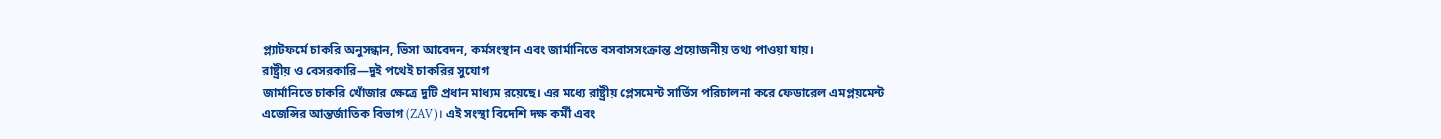প্ল্যাটফর্মে চাকরি অনুসন্ধান, ভিসা আবেদন, কর্মসংস্থান এবং জার্মানিতে বসবাসসংক্রান্ত প্রয়োজনীয় তথ্য পাওয়া যায়।
রাষ্ট্রীয় ও বেসরকারি—দুই পথেই চাকরির সুযোগ
জার্মানিতে চাকরি খোঁজার ক্ষেত্রে দুটি প্রধান মাধ্যম রয়েছে। এর মধ্যে রাষ্ট্রীয় প্লেসমেন্ট সার্ভিস পরিচালনা করে ফেডারেল এমপ্লয়মেন্ট এজেন্সির আন্তর্জাতিক বিভাগ (ZAV)। এই সংস্থা বিদেশি দক্ষ কর্মী এবং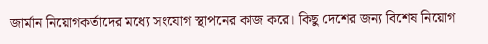জার্মান নিয়োগকর্তাদের মধ্যে সংযোগ স্থাপনের কাজ করে। কিছু দেশের জন্য বিশেষ নিয়োগ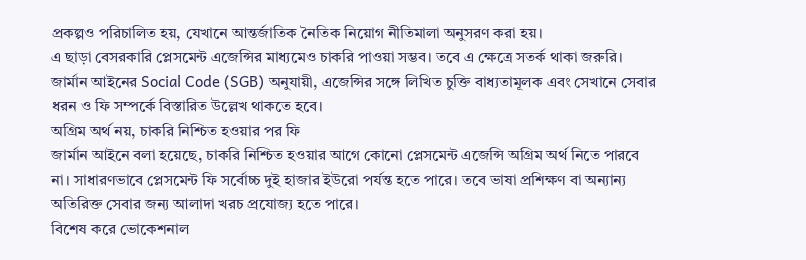প্রকল্পও পরিচালিত হয়, যেখানে আন্তর্জাতিক নৈতিক নিয়োগ নীতিমালা অনুসরণ করা হয়।
এ ছাড়া বেসরকারি প্লেসমেন্ট এজেন্সির মাধ্যমেও চাকরি পাওয়া সম্ভব। তবে এ ক্ষেত্রে সতর্ক থাকা জরুরি। জার্মান আইনের Social Code (SGB) অনুযায়ী, এজেন্সির সঙ্গে লিখিত চুক্তি বাধ্যতামূলক এবং সেখানে সেবার ধরন ও ফি সম্পর্কে বিস্তারিত উল্লেখ থাকতে হবে।
অগ্রিম অর্থ নয়, চাকরি নিশ্চিত হওয়ার পর ফি
জার্মান আইনে বলা হয়েছে, চাকরি নিশ্চিত হওয়ার আগে কোনো প্লেসমেন্ট এজেন্সি অগ্রিম অর্থ নিতে পারবে না। সাধারণভাবে প্লেসমেন্ট ফি সর্বোচ্চ দুই হাজার ইউরো পর্যন্ত হতে পারে। তবে ভাষা প্রশিক্ষণ বা অন্যান্য অতিরিক্ত সেবার জন্য আলাদা খরচ প্রযোজ্য হতে পারে।
বিশেষ করে ভোকেশনাল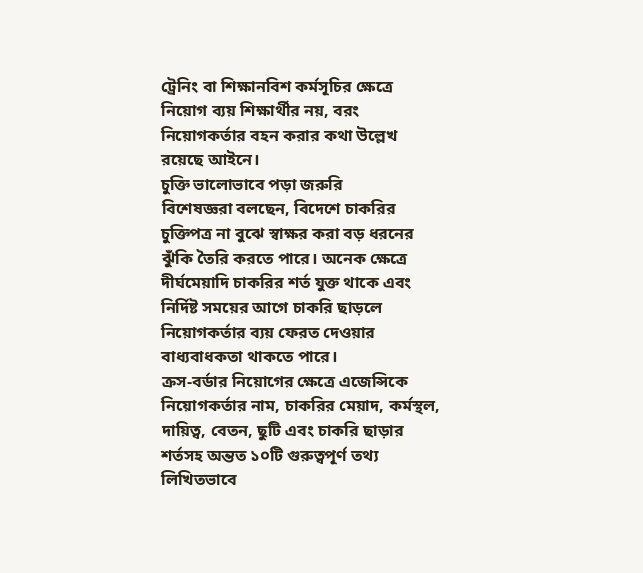ট্রেনিং বা শিক্ষানবিশ কর্মসূচির ক্ষেত্রে নিয়োগ ব্যয় শিক্ষার্থীর নয়, বরং নিয়োগকর্তার বহন করার কথা উল্লেখ রয়েছে আইনে।
চুক্তি ভালোভাবে পড়া জরুরি
বিশেষজ্ঞরা বলছেন, বিদেশে চাকরির চুক্তিপত্র না বুঝে স্বাক্ষর করা বড় ধরনের ঝুঁকি তৈরি করতে পারে। অনেক ক্ষেত্রে দীর্ঘমেয়াদি চাকরির শর্ত যুক্ত থাকে এবং নির্দিষ্ট সময়ের আগে চাকরি ছাড়লে নিয়োগকর্তার ব্যয় ফেরত দেওয়ার বাধ্যবাধকতা থাকতে পারে।
ক্রস-বর্ডার নিয়োগের ক্ষেত্রে এজেন্সিকে নিয়োগকর্তার নাম, চাকরির মেয়াদ, কর্মস্থল, দায়িত্ব, বেতন, ছুটি এবং চাকরি ছাড়ার শর্তসহ অন্তত ১০টি গুরুত্বপূর্ণ তথ্য লিখিতভাবে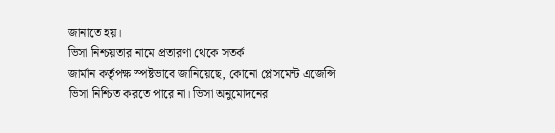জানাতে হয়।
ভিসা নিশ্চয়তার নামে প্রতারণা থেকে সতর্ক
জার্মান কর্তৃপক্ষ স্পষ্টভাবে জানিয়েছে, কোনো প্লেসমেন্ট এজেন্সি ভিসা নিশ্চিত করতে পারে না। ভিসা অনুমোদনের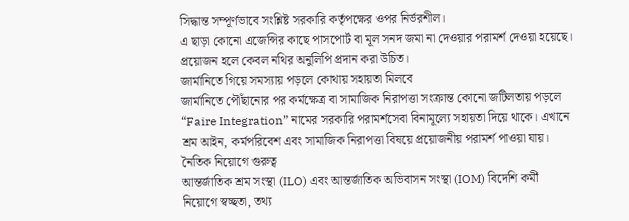সিদ্ধান্ত সম্পূর্ণভাবে সংশ্লিষ্ট সরকারি কর্তৃপক্ষের ওপর নির্ভরশীল।
এ ছাড়া কোনো এজেন্সির কাছে পাসপোর্ট বা মূল সনদ জমা না দেওয়ার পরামর্শ দেওয়া হয়েছে। প্রয়োজন হলে কেবল নথির অনুলিপি প্রদান করা উচিত।
জার্মানিতে গিয়ে সমস্যায় পড়লে কোথায় সহায়তা মিলবে
জার্মানিতে পৌঁছানোর পর কর্মক্ষেত্র বা সামাজিক নিরাপত্তা সংক্রান্ত কোনো জটিলতায় পড়লে “Faire Integration” নামের সরকারি পরামর্শসেবা বিনামূল্যে সহায়তা দিয়ে থাকে। এখানে শ্রম আইন, কর্মপরিবেশ এবং সামাজিক নিরাপত্তা বিষয়ে প্রয়োজনীয় পরামর্শ পাওয়া যায়।
নৈতিক নিয়োগে গুরুত্ব
আন্তর্জাতিক শ্রম সংস্থা (ILO) এবং আন্তর্জাতিক অভিবাসন সংস্থা (IOM) বিদেশি কর্মী নিয়োগে স্বচ্ছতা, তথ্য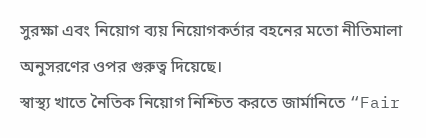সুরক্ষা এবং নিয়োগ ব্যয় নিয়োগকর্তার বহনের মতো নীতিমালা অনুসরণের ওপর গুরুত্ব দিয়েছে।
স্বাস্থ্য খাতে নৈতিক নিয়োগ নিশ্চিত করতে জার্মানিতে “Fair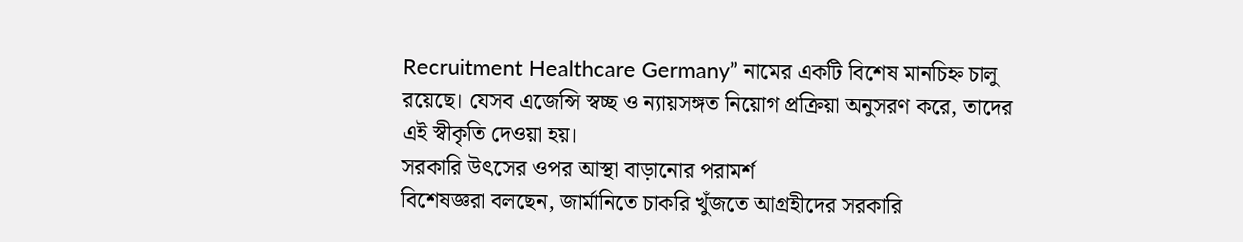Recruitment Healthcare Germany” নামের একটি বিশেষ মানচিহ্ন চালু রয়েছে। যেসব এজেন্সি স্বচ্ছ ও ন্যায়সঙ্গত নিয়োগ প্রক্রিয়া অনুসরণ করে, তাদের এই স্বীকৃতি দেওয়া হয়।
সরকারি উৎসের ওপর আস্থা বাড়ানোর পরামর্শ
বিশেষজ্ঞরা বলছেন, জার্মানিতে চাকরি খুঁজতে আগ্রহীদের সরকারি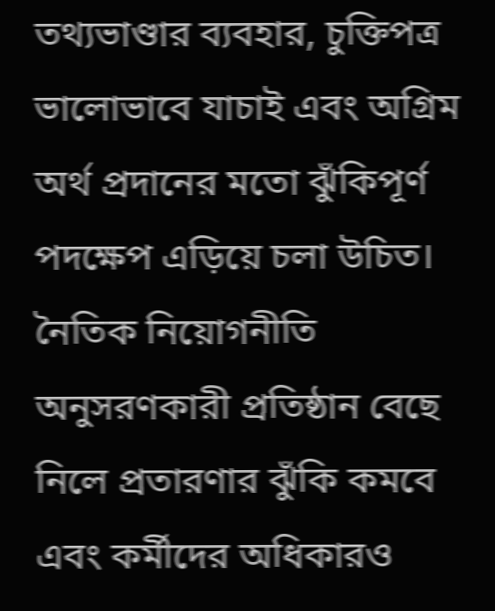তথ্যভাণ্ডার ব্যবহার, চুক্তিপত্র ভালোভাবে যাচাই এবং অগ্রিম অর্থ প্রদানের মতো ঝুঁকিপূর্ণ পদক্ষেপ এড়িয়ে চলা উচিত। নৈতিক নিয়োগনীতি অনুসরণকারী প্রতিষ্ঠান বেছে নিলে প্রতারণার ঝুঁকি কমবে এবং কর্মীদের অধিকারও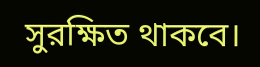সুরক্ষিত থাকবে।